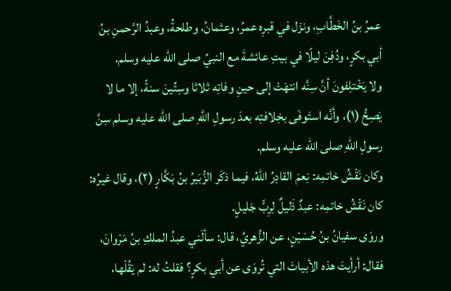عمرُ بنُ الخَطَّابِ، ونزَل في قبرِه عمرُ، وعثمانُ، وطلحةُ، وعبدُ الرَّحمنِ بنُ أبي بكرٍ، ودُفِنَ ليلًا في بيتِ عائشةَ مع النبيِّ صلى الله عليه وسلم.
ولا يَخْتلِفونَ أنَّ سِنَّه انتهَتْ إلى حينِ وفاتِه ثلاثا وسِتِّينَ سنةً، إلا ما لا يَصِحُّ (١)، وأنَّه استَوفَى بخِلافتِه بعدَ رسولِ اللَّهِ صلى الله عليه وسلم سِنَّ رسولِ اللهِ صلى الله عليه وسلم.
وكان نَقْشُ خاتمِه: نِعمَ القادِرُ اللهُ، فيما ذكَر الزُّبَيرُ بنُ بَكَّارٍ (٢)، وقال غيرُه: كان نَقْشُ خاتمِه: عبدٌ ذَليلٌ لِرِبٍّ جَليلٍ.
وروَى سفيانُ بنُ حُسَيْنٍ، عن الزُّهريِّ، قال: سألَني عبدُ الملكِ بنُ مَرْوانَ، فقال: أرأيتَ هذه الأبياتَ التي تُروَى عن أبي بكرٍ؟ فقلتُ له: لم يَقُلْها،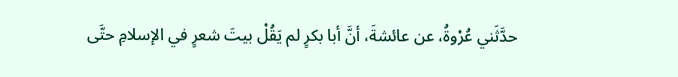حدَّثَني عُرْوةُ، عن عائشةَ، أنَّ أبا بكرٍ لم يَقُلْ بيتَ شعرٍ في الإسلامِ حتَّى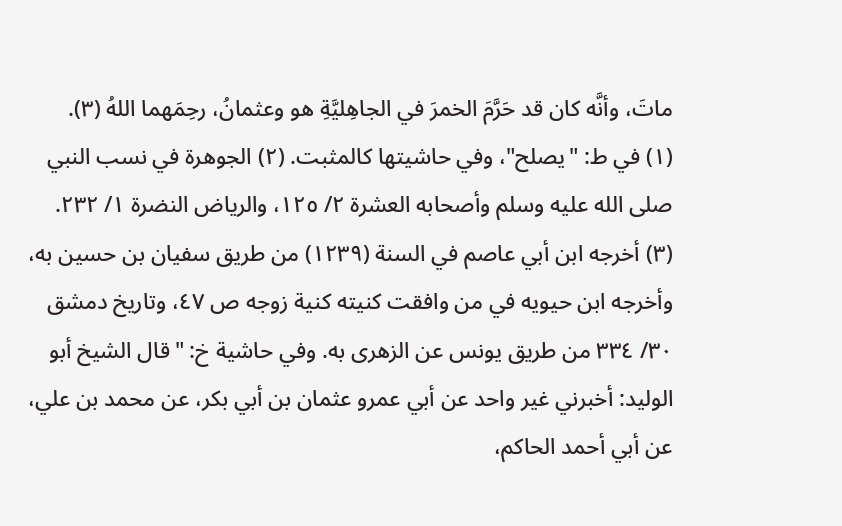ماتَ، وأنَّه كان قد حَرَّمَ الخمرَ في الجاهِليَّةِ هو وعثمانُ، رحِمَهما اللهُ (٣).
(١) في ط: "يصلح"، وفي حاشيتها كالمثبت. (٢) الجوهرة في نسب النبي صلى الله عليه وسلم وأصحابه العشرة ٢/ ١٢٥، والرياض النضرة ١/ ٢٣٢. (٣) أخرجه ابن أبي عاصم في السنة (١٢٣٩) من طريق سفيان بن حسين به، وأخرجه ابن حيويه في من وافقت كنيته كنية زوجه ص ٤٧، وتاريخ دمشق ٣٠/ ٣٣٤ من طريق يونس عن الزهرى به. وفي حاشية خ: "قال الشيخ أبو الوليد: أخبرني غير واحد عن أبي عمرو عثمان بن أبي بكر، عن محمد بن علي، عن أبي أحمد الحاكم،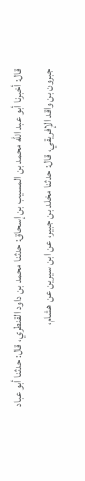قال: أخبرنا أبو عبد الله محمد بن المسيب بن إسحاق: حدثنا محمد بن داود القنطري، قال: حدثنا أبو عباد جبرون بن واقد الإفريقي، قال: حدثنا مخلد بن جبير، عن ابن سيرين عن هشام،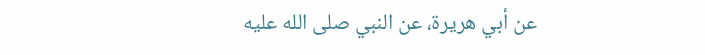عن أبي هريرة، عن النبي صلى الله عليه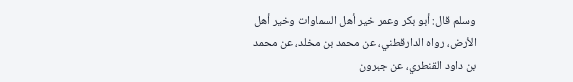وسلم قال: أبو بكر وعمر خير أهل السماوات وخير أهل الأرض، رواه الدارقطني، عن محمد بن مخلد، عن محمد بن داود القنطري، عن جبرون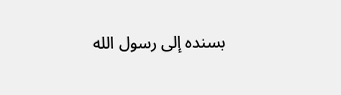بسنده إلى رسول الله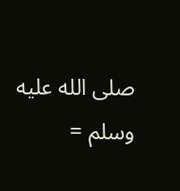صلى الله عليه وسلم =